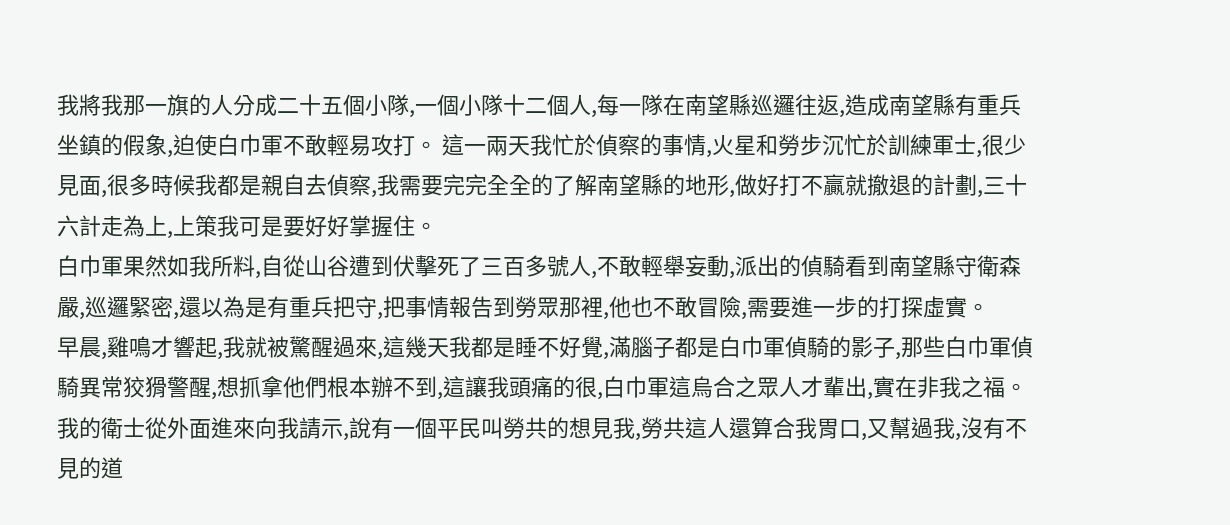我將我那一旗的人分成二十五個小隊,一個小隊十二個人,每一隊在南望縣巡邏往返,造成南望縣有重兵坐鎮的假象,迫使白巾軍不敢輕易攻打。 這一兩天我忙於偵察的事情,火星和勞步沉忙於訓練軍士,很少見面,很多時候我都是親自去偵察,我需要完完全全的了解南望縣的地形,做好打不贏就撤退的計劃,三十六計走為上,上策我可是要好好掌握住。
白巾軍果然如我所料,自從山谷遭到伏擊死了三百多號人,不敢輕舉妄動,派出的偵騎看到南望縣守衛森嚴,巡邏緊密,還以為是有重兵把守,把事情報告到勞眾那裡,他也不敢冒險,需要進一步的打探虛實。
早晨,雞鳴才響起,我就被驚醒過來,這幾天我都是睡不好覺,滿腦子都是白巾軍偵騎的影子,那些白巾軍偵騎異常狡猾警醒,想抓拿他們根本辦不到,這讓我頭痛的很,白巾軍這烏合之眾人才輩出,實在非我之福。
我的衛士從外面進來向我請示,說有一個平民叫勞共的想見我,勞共這人還算合我胃口,又幫過我,沒有不見的道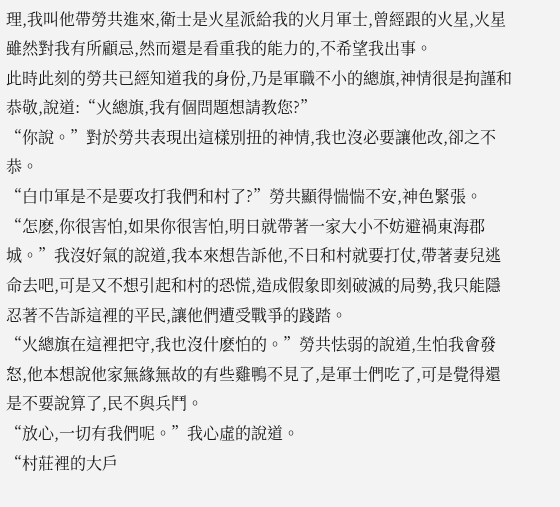理,我叫他帶勞共進來,衛士是火星派給我的火月軍士,曾經跟的火星,火星雖然對我有所顧忌,然而還是看重我的能力的,不希望我出事。
此時此刻的勞共已經知道我的身份,乃是軍職不小的總旗,神情很是拘謹和恭敬,說道:“火總旗,我有個問題想請教您?”
“你說。”對於勞共表現出這樣別扭的神情,我也沒必要讓他改,卻之不恭。
“白巾軍是不是要攻打我們和村了?”勞共顯得惴惴不安,神色緊張。
“怎麽,你很害怕,如果你很害怕,明日就帶著一家大小不妨避禍東海郡城。”我沒好氣的說道,我本來想告訴他,不日和村就要打仗,帶著妻兒逃命去吧,可是又不想引起和村的恐慌,造成假象即刻破滅的局勢,我只能隱忍著不告訴這裡的平民,讓他們遭受戰爭的踐踏。
“火總旗在這裡把守,我也沒什麽怕的。”勞共怯弱的說道,生怕我會發怒,他本想說他家無緣無故的有些雞鴨不見了,是軍士們吃了,可是覺得還是不要說算了,民不與兵鬥。
“放心,一切有我們呢。”我心虛的說道。
“村莊裡的大戶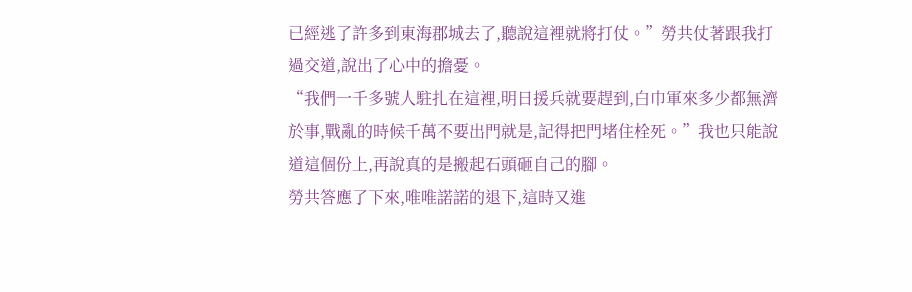已經逃了許多到東海郡城去了,聽說這裡就將打仗。”勞共仗著跟我打過交道,說出了心中的擔憂。
“我們一千多號人駐扎在這裡,明日援兵就要趕到,白巾軍來多少都無濟於事,戰亂的時候千萬不要出門就是,記得把門堵住栓死。”我也只能說道這個份上,再說真的是搬起石頭砸自己的腳。
勞共答應了下來,唯唯諾諾的退下,這時又進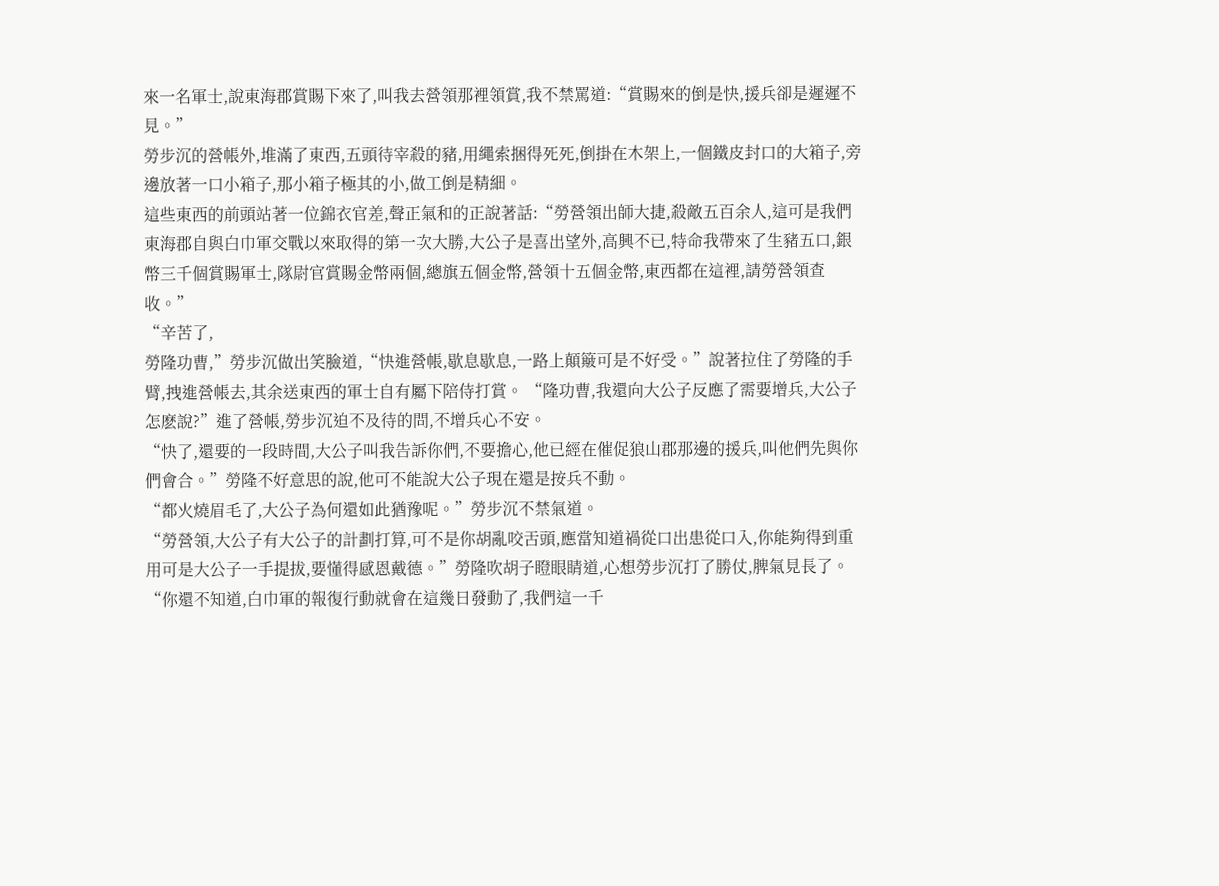來一名軍士,說東海郡賞賜下來了,叫我去營領那裡領賞,我不禁罵道:“賞賜來的倒是快,援兵卻是遲遲不見。”
勞步沉的營帳外,堆滿了東西,五頭待宰殺的豬,用繩索捆得死死,倒掛在木架上,一個鐵皮封口的大箱子,旁邊放著一口小箱子,那小箱子極其的小,做工倒是精細。
這些東西的前頭站著一位錦衣官差,聲正氣和的正說著話:“勞營領出師大捷,殺敵五百余人,這可是我們東海郡自與白巾軍交戰以來取得的第一次大勝,大公子是喜出望外,高興不已,特命我帶來了生豬五口,銀幣三千個賞賜軍士,隊尉官賞賜金幣兩個,總旗五個金幣,營領十五個金幣,東西都在這裡,請勞營領查收。”
“辛苦了,
勞隆功曹,”勞步沉做出笑臉道,“快進營帳,歇息歇息,一路上顛簸可是不好受。”說著拉住了勞隆的手臂,拽進營帳去,其余送東西的軍士自有屬下陪侍打賞。 “隆功曹,我還向大公子反應了需要增兵,大公子怎麽說?”進了營帳,勞步沉迫不及待的問,不增兵心不安。
“快了,還要的一段時間,大公子叫我告訴你們,不要擔心,他已經在催促狼山郡那邊的援兵,叫他們先與你們會合。”勞隆不好意思的說,他可不能說大公子現在還是按兵不動。
“都火燒眉毛了,大公子為何還如此猶豫呢。”勞步沉不禁氣道。
“勞營領,大公子有大公子的計劃打算,可不是你胡亂咬舌頭,應當知道禍從口出患從口入,你能夠得到重用可是大公子一手提拔,要懂得感恩戴德。”勞隆吹胡子瞪眼睛道,心想勞步沉打了勝仗,脾氣見長了。
“你還不知道,白巾軍的報復行動就會在這幾日發動了,我們這一千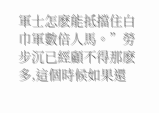軍士怎麽能抵擋住白巾軍數倍人馬。”勞步沉已經顧不得那麽多,這個時候如果還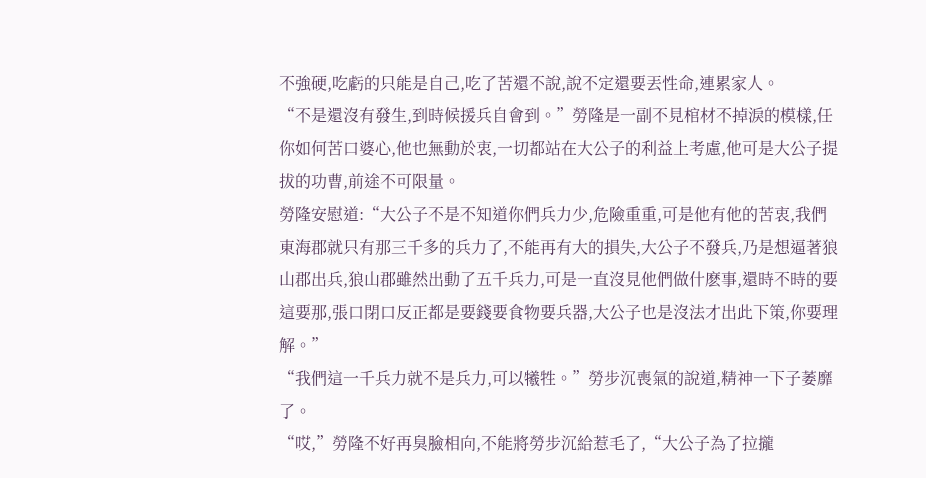不強硬,吃虧的只能是自己,吃了苦還不說,說不定還要丟性命,連累家人。
“不是還沒有發生,到時候援兵自會到。”勞隆是一副不見棺材不掉淚的模樣,任你如何苦口婆心,他也無動於衷,一切都站在大公子的利益上考慮,他可是大公子提拔的功曹,前途不可限量。
勞隆安慰道:“大公子不是不知道你們兵力少,危險重重,可是他有他的苦衷,我們東海郡就只有那三千多的兵力了,不能再有大的損失,大公子不發兵,乃是想逼著狼山郡出兵,狼山郡雖然出動了五千兵力,可是一直沒見他們做什麽事,還時不時的要這要那,張口閉口反正都是要錢要食物要兵器,大公子也是沒法才出此下策,你要理解。”
“我們這一千兵力就不是兵力,可以犧牲。”勞步沉喪氣的說道,精神一下子萎靡了。
“哎,”勞隆不好再臭臉相向,不能將勞步沉給惹毛了,“大公子為了拉攏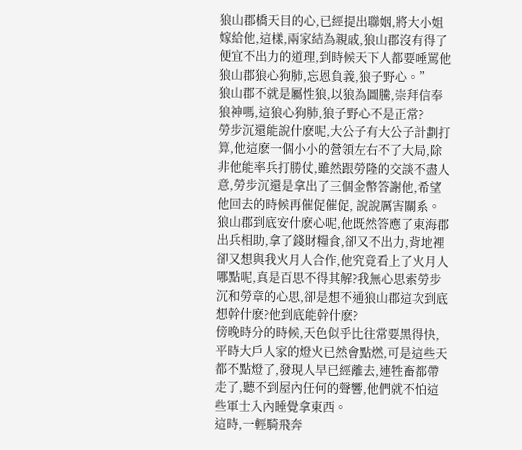狼山郡橋天目的心,已經提出聯姻,將大小姐嫁給他,這樣,兩家結為親戚,狼山郡沒有得了便宜不出力的道理,到時候天下人都要唾罵他狼山郡狼心狗肺,忘恩負義,狼子野心。”
狼山郡不就是屬性狼,以狼為圖騰,崇拜信奉狼神嗎,這狼心狗肺,狼子野心不是正常?
勞步沉還能說什麽呢,大公子有大公子計劃打算,他這麽一個小小的營領左右不了大局,除非他能率兵打勝仗,雖然跟勞隆的交談不盡人意,勞步沉還是拿出了三個金幣答謝他,希望他回去的時候再催促催促, 說說厲害關系。
狼山郡到底安什麽心呢,他既然答應了東海郡出兵相助,拿了錢財糧食,卻又不出力,背地裡卻又想與我火月人合作,他究竟看上了火月人哪點呢,真是百思不得其解?我無心思索勞步沉和勞章的心思,卻是想不通狼山郡這次到底想幹什麽?他到底能幹什麽?
傍晚時分的時候,天色似乎比往常要黑得快,平時大戶人家的燈火已然會點燃,可是這些天都不點燈了,發現人早已經離去,連牲畜都帶走了,聽不到屋內任何的聲響,他們就不怕這些軍士入內睡覺拿東西。
這時,一輕騎飛奔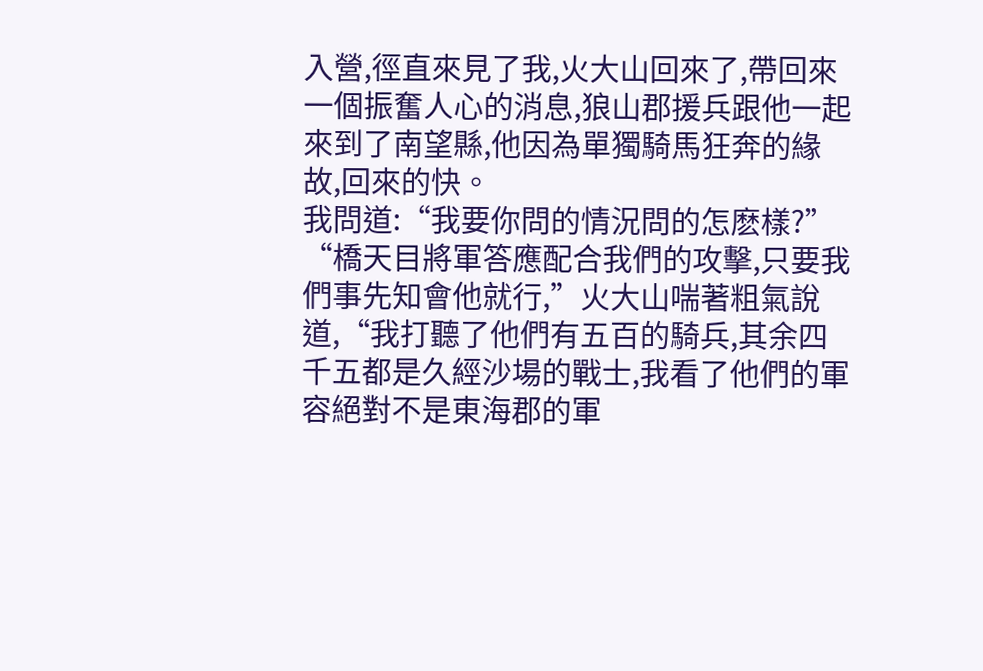入營,徑直來見了我,火大山回來了,帶回來一個振奮人心的消息,狼山郡援兵跟他一起來到了南望縣,他因為單獨騎馬狂奔的緣故,回來的快。
我問道:“我要你問的情況問的怎麽樣?”
“橋天目將軍答應配合我們的攻擊,只要我們事先知會他就行,”火大山喘著粗氣說道,“我打聽了他們有五百的騎兵,其余四千五都是久經沙場的戰士,我看了他們的軍容絕對不是東海郡的軍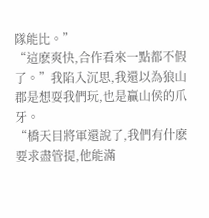隊能比。”
“這麽爽快,合作看來一點都不假了。”我陷入沉思,我還以為狼山郡是想耍我們玩,也是贏山侯的爪牙。
“橋天目將軍還說了,我們有什麽要求盡管提,他能滿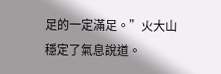足的一定滿足。”火大山穩定了氣息說道。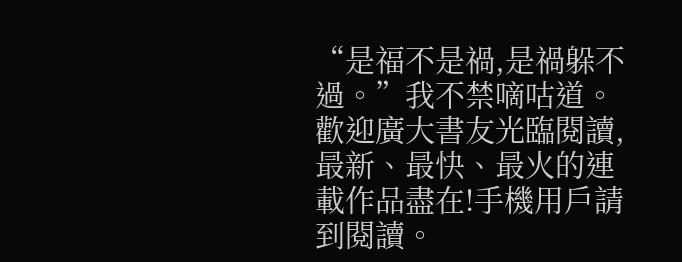“是福不是禍,是禍躲不過。”我不禁嘀咕道。
歡迎廣大書友光臨閱讀,最新、最快、最火的連載作品盡在!手機用戶請到閱讀。